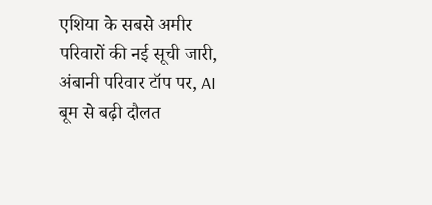एशिया के सबसे अमीर परिवारों की नई सूची जारी, अंबानी परिवार टॉप पर, AI बूम से बढ़ी दौलत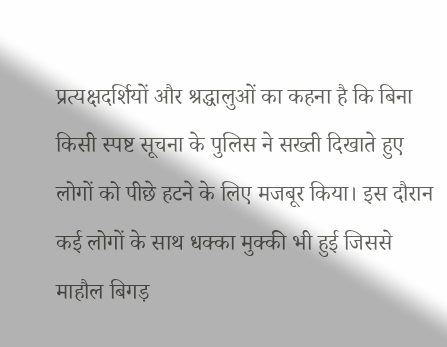प्रत्यक्षदर्शियों और श्रद्धालुओं का कहना है कि बिना किसी स्पष्ट सूचना के पुलिस ने सख्ती दिखाते हुए लोगों को पीछे हटने के लिए मजबूर किया। इस दौरान कई लोगों के साथ धक्का मुक्की भी हुई जिससे माहौल बिगड़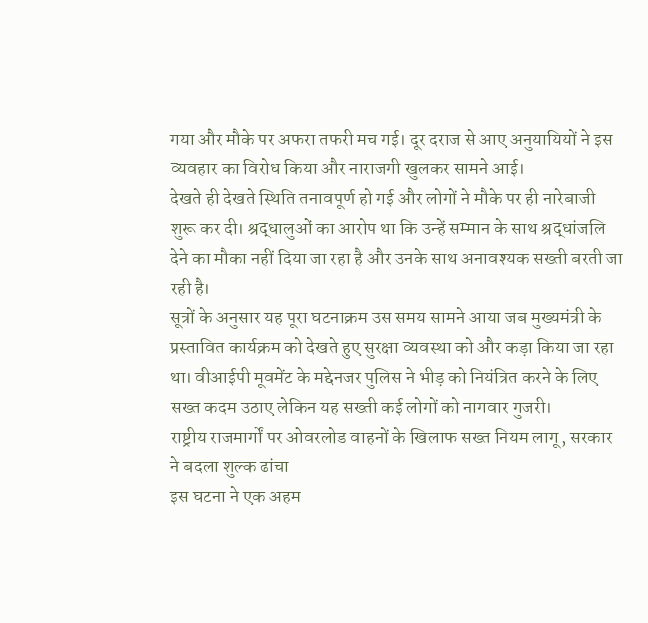गया और मौके पर अफरा तफरी मच गई। दूर दराज से आए अनुयायियों ने इस व्यवहार का विरोध किया और नाराजगी खुलकर सामने आई।
देखते ही देखते स्थिति तनावपूर्ण हो गई और लोगों ने मौके पर ही नारेबाजी शुरू कर दी। श्रद्धालुओं का आरोप था कि उन्हें सम्मान के साथ श्रद्धांजलि देने का मौका नहीं दिया जा रहा है और उनके साथ अनावश्यक सख्ती बरती जा रही है।
सूत्रों के अनुसार यह पूरा घटनाक्रम उस समय सामने आया जब मुख्यमंत्री के प्रस्तावित कार्यक्रम को देखते हुए सुरक्षा व्यवस्था को और कड़ा किया जा रहा था। वीआईपी मूवमेंट के मद्देनजर पुलिस ने भीड़ को नियंत्रित करने के लिए सख्त कदम उठाए लेकिन यह सख्ती कई लोगों को नागवार गुजरी।
राष्ट्रीय राजमार्गों पर ओवरलोड वाहनों के खिलाफ सख्त नियम लागू, सरकार ने बदला शुल्क ढांचा
इस घटना ने एक अहम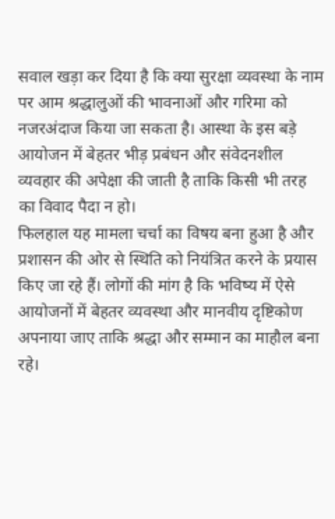सवाल खड़ा कर दिया है कि क्या सुरक्षा व्यवस्था के नाम पर आम श्रद्धालुओं की भावनाओं और गरिमा को नजरअंदाज किया जा सकता है। आस्था के इस बड़े आयोजन में बेहतर भीड़ प्रबंधन और संवेदनशील व्यवहार की अपेक्षा की जाती है ताकि किसी भी तरह का विवाद पैदा न हो।
फिलहाल यह मामला चर्चा का विषय बना हुआ है और प्रशासन की ओर से स्थिति को नियंत्रित करने के प्रयास किए जा रहे हैं। लोगों की मांग है कि भविष्य में ऐसे आयोजनों में बेहतर व्यवस्था और मानवीय दृष्टिकोण अपनाया जाए ताकि श्रद्धा और सम्मान का माहौल बना रहे।